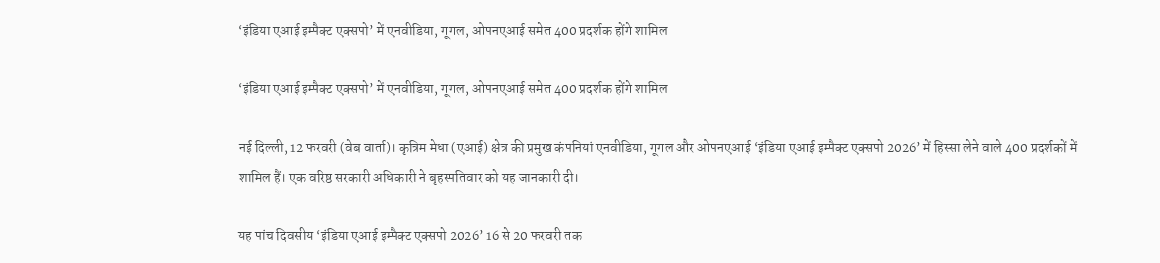‘इंडिया एआई इम्पैक्ट एक्सपो’ में एनवीडिया, गूगल, ओपनएआई समेत 400 प्रदर्शक होंगे शामिल

‘इंडिया एआई इम्पैक्ट एक्सपो’ में एनवीडिया, गूगल, ओपनएआई समेत 400 प्रदर्शक होंगे शामिल

नई दिल्ली, 12 फरवरी (वेब वार्ता)। कृत्रिम मेधा (एआई) क्षेत्र की प्रमुख कंपनियां एनवीडिया, गूगल और ओपनएआई ‘इंडिया एआई इम्पैक्ट एक्सपो 2026’ में हिस्सा लेने वाले 400 प्रदर्शकों में शामिल हैं। एक वरिष्ठ सरकारी अधिकारी ने बृहस्पतिवार को यह जानकारी दी।

यह पांच दिवसीय ‘इंडिया एआई इम्पैक्ट एक्सपो 2026’ 16 से 20 फरवरी तक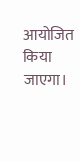आयोजित किया जाएगा।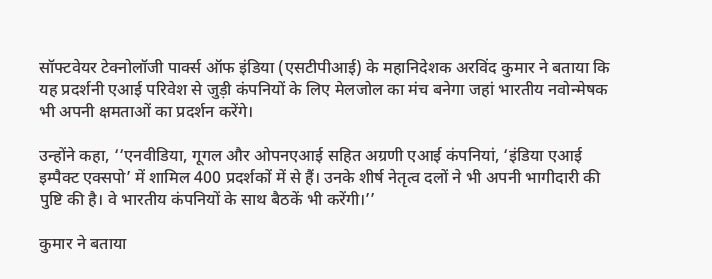सॉफ्टवेयर टेक्नोलॉजी पार्क्स ऑफ इंडिया (एसटीपीआई) के महानिदेशक अरविंद कुमार ने बताया कि यह प्रदर्शनी एआई परिवेश से जुड़ी कंपनियों के लिए मेलजोल का मंच बनेगा जहां भारतीय नवोन्मेषक भी अपनी क्षमताओं का प्रदर्शन करेंगे।

उन्होंने कहा, ‘‘एनवीडिया, गूगल और ओपनएआई सहित अग्रणी एआई कंपनियां, ‘इंडिया एआई इम्पैक्ट एक्सपो’ में शामिल 400 प्रदर्शकों में से हैं। उनके शीर्ष नेतृत्व दलों ने भी अपनी भागीदारी की पुष्टि की है। वे भारतीय कंपनियों के साथ बैठकें भी करेंगी।’’

कुमार ने बताया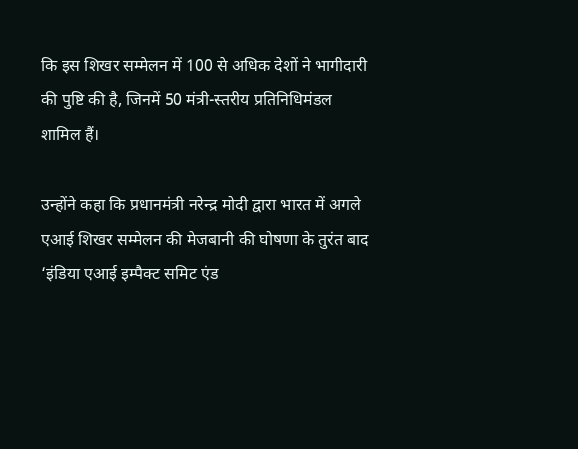कि इस शिखर सम्मेलन में 100 से अधिक देशों ने भागीदारी की पुष्टि की है, जिनमें 50 मंत्री-स्तरीय प्रतिनिधिमंडल शामिल हैं।

उन्होंने कहा कि प्रधानमंत्री नरेन्द्र मोदी द्वारा भारत में अगले एआई शिखर सम्मेलन की मेजबानी की घोषणा के तुरंत बाद ‘इंडिया एआई इम्पैक्ट समिट एंड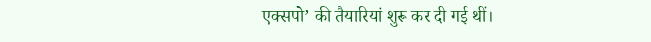एक्सपो’ की तैयारियां शुरू कर दी गई थीं।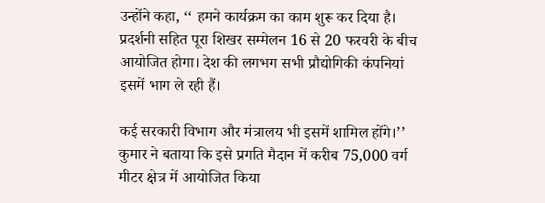उन्होंने कहा, ‘‘ हमने कार्यक्रम का काम शुरू कर दिया है। प्रदर्शनी सहित पूरा शिखर सम्मेलन 16 से 20 फरवरी के बीच आयोजित होगा। देश की लगभग सभी प्रौद्योगिकी कंपनियां इसमें भाग ले रही हैं।

कई सरकारी विभाग और मंत्रालय भी इसमें शामिल होंगे।’’
कुमार ने बताया कि इसे प्रगति मैदान में करीब 75,000 वर्ग मीटर क्षेत्र में आयोजित किया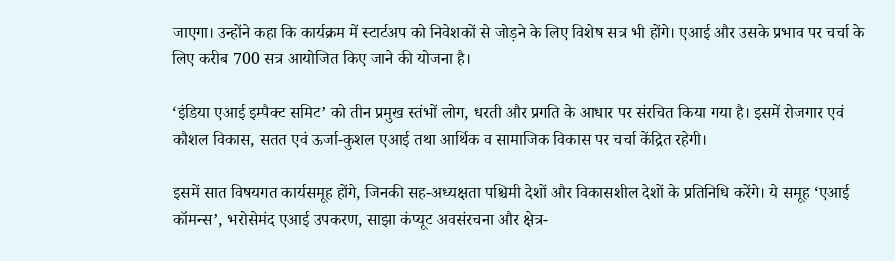जाएगा। उन्होंने कहा कि कार्यक्रम में स्टार्टअप को निवेशकों से जोड़ने के लिए विशेष सत्र भी होंगे। एआई और उसके प्रभाव पर चर्चा के लिए करीब 700 सत्र आयोजित किए जाने की योजना है।

‘इंडिया एआई इम्पैक्ट समिट’ को तीन प्रमुख स्तंभों लोग, धरती और प्रगति के आधार पर संरचित किया गया है। इसमें रोजगार एवं कौशल विकास, सतत एवं ऊर्जा-कुशल एआई तथा आर्थिक व सामाजिक विकास पर चर्चा केंद्रित रहेगी।

इसमें सात विषयगत कार्यसमूह होंगे, जिनकी सह-अध्यक्षता पश्चिमी देशों और विकासशील देशों के प्रतिनिधि करेंगे। ये समूह ‘एआई कॉमन्स’, भरोसेमंद एआई उपकरण, साझा कंप्यूट अवसंरचना और क्षेत्र-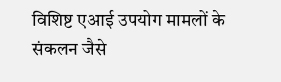विशिष्ट एआई उपयोग मामलों के संकलन जैसे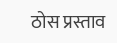ठोस प्रस्ताव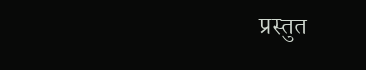प्रस्तुत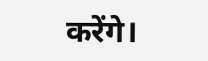करेंगे।